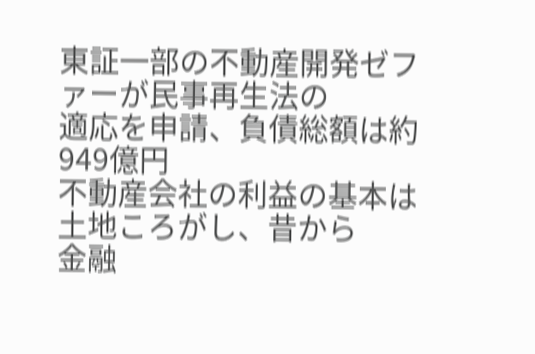東証一部の不動産開発ゼファーが民事再生法の
適応を申請、負債総額は約949億円
不動産会社の利益の基本は土地ころがし、昔から
金融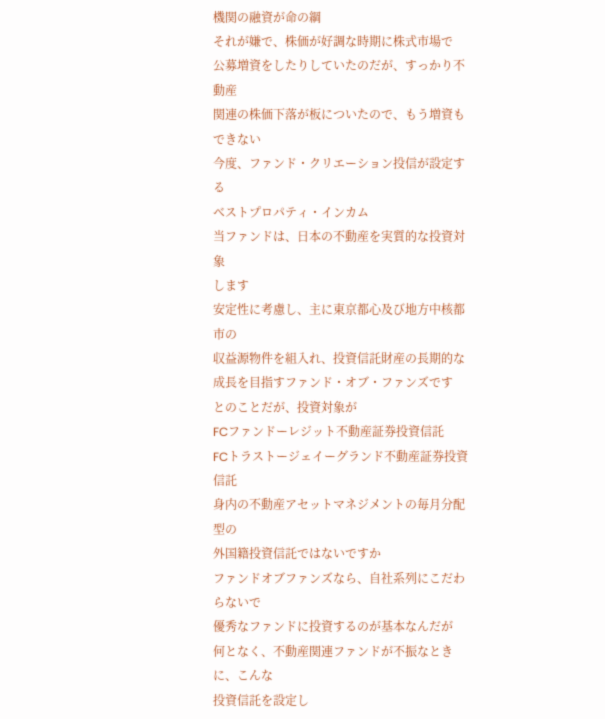機関の融資が命の綱
それが嫌で、株価が好調な時期に株式市場で
公募増資をしたりしていたのだが、すっかり不動産
関連の株価下落が板についたので、もう増資も
できない
今度、ファンド・クリエーション投信が設定する
ベストプロパティ・インカム
当ファンドは、日本の不動産を実質的な投資対象
します
安定性に考慮し、主に東京都心及び地方中核都市の
収益源物件を組入れ、投資信託財産の長期的な
成長を目指すファンド・オブ・ファンズです
とのことだが、投資対象が
FCファンドーレジット不動産証券投資信託
FCトラストージェイーグランド不動産証券投資信託
身内の不動産アセットマネジメントの毎月分配型の
外国籍投資信託ではないですか
ファンドオブファンズなら、自社系列にこだわらないで
優秀なファンドに投資するのが基本なんだが
何となく、不動産関連ファンドが不振なときに、こんな
投資信託を設定し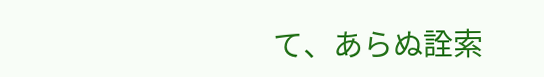て、あらぬ詮索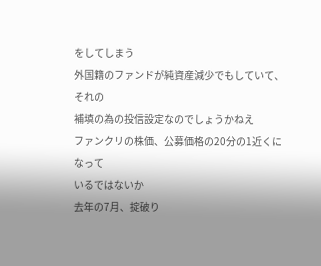をしてしまう
外国籍のファンドが純資産減少でもしていて、それの
補填の為の投信設定なのでしょうかねえ
ファンクリの株価、公募価格の20分の1近くになって
いるではないか
去年の7月、掟破り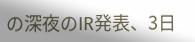の深夜のIR発表、3日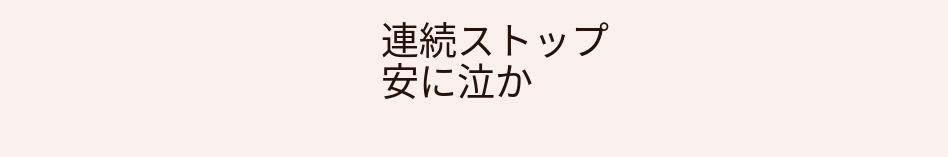連続ストップ
安に泣か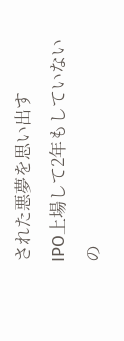された悪夢を思い出す
IPO上場して2年もしていないの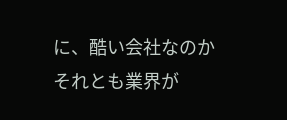に、酷い会社なのか
それとも業界が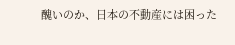醜いのか、日本の不動産には困った